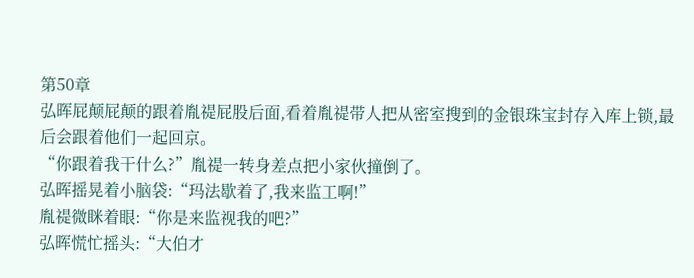第50章
弘晖屁颠屁颠的跟着胤禔屁股后面,看着胤禔带人把从密室搜到的金银珠宝封存入库上锁,最后会跟着他们一起回京。
“你跟着我干什么?”胤禔一转身差点把小家伙撞倒了。
弘晖摇晃着小脑袋:“玛法歇着了,我来监工啊!”
胤禔微眯着眼:“你是来监视我的吧?”
弘晖慌忙摇头:“大伯才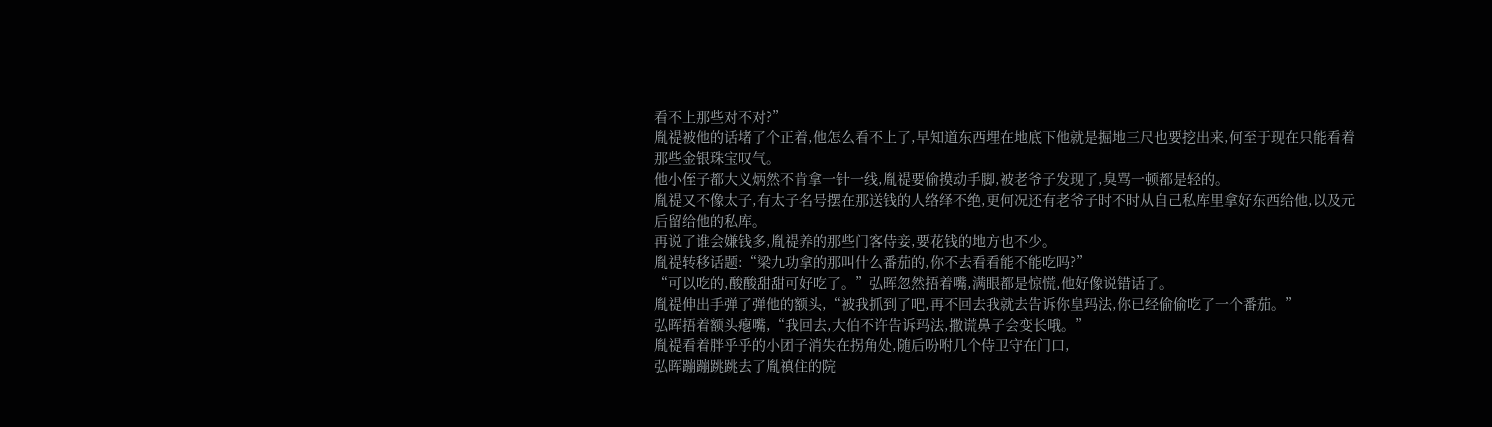看不上那些对不对?”
胤禔被他的话堵了个正着,他怎么看不上了,早知道东西埋在地底下他就是掘地三尺也要挖出来,何至于现在只能看着那些金银珠宝叹气。
他小侄子都大义炳然不肯拿一针一线,胤禔要偷摸动手脚,被老爷子发现了,臭骂一顿都是轻的。
胤禔又不像太子,有太子名号摆在那送钱的人络绎不绝,更何况还有老爷子时不时从自己私库里拿好东西给他,以及元后留给他的私库。
再说了谁会嫌钱多,胤禔养的那些门客侍妾,要花钱的地方也不少。
胤禔转移话题:“梁九功拿的那叫什么番茄的,你不去看看能不能吃吗?”
“可以吃的,酸酸甜甜可好吃了。”弘晖忽然捂着嘴,满眼都是惊慌,他好像说错话了。
胤禔伸出手弹了弹他的额头,“被我抓到了吧,再不回去我就去告诉你皇玛法,你已经偷偷吃了一个番茄。”
弘晖捂着额头瘪嘴,“我回去,大伯不许告诉玛法,撒谎鼻子会变长哦。”
胤禔看着胖乎乎的小团子消失在拐角处,随后吩咐几个侍卫守在门口,
弘晖蹦蹦跳跳去了胤禛住的院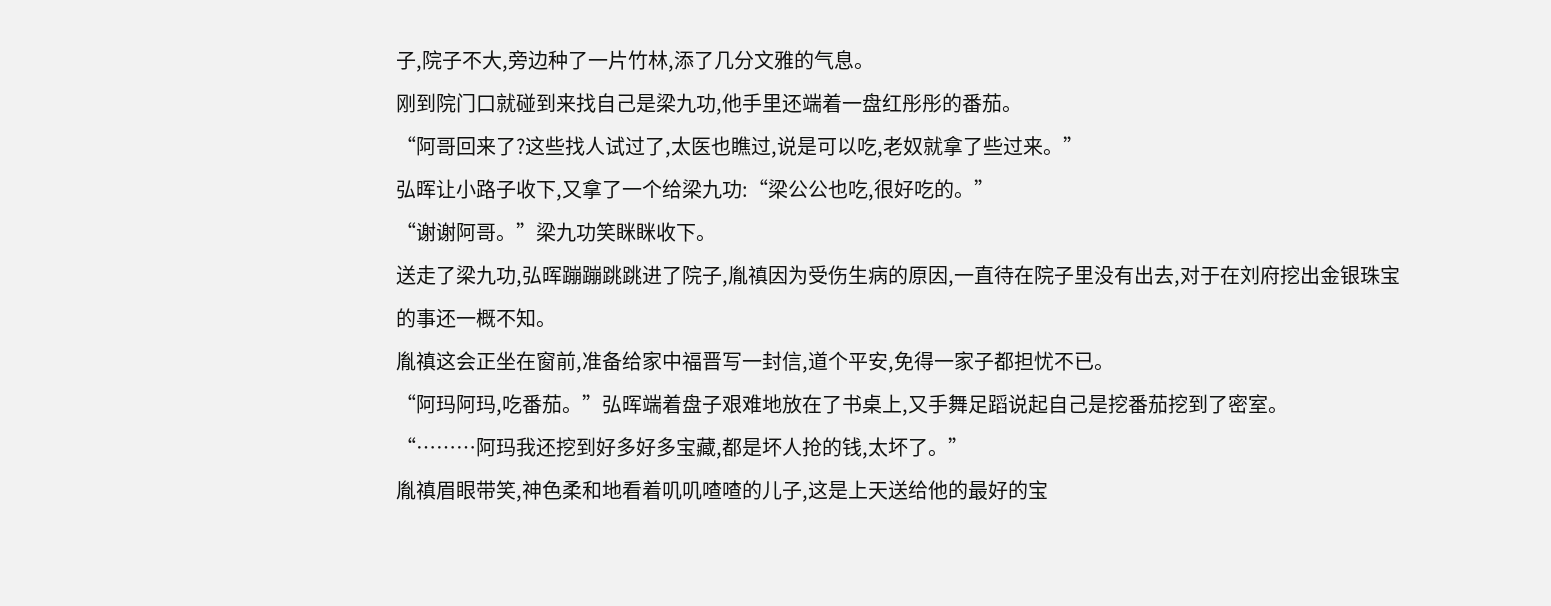子,院子不大,旁边种了一片竹林,添了几分文雅的气息。
刚到院门口就碰到来找自己是梁九功,他手里还端着一盘红彤彤的番茄。
“阿哥回来了?这些找人试过了,太医也瞧过,说是可以吃,老奴就拿了些过来。”
弘晖让小路子收下,又拿了一个给梁九功:“梁公公也吃,很好吃的。”
“谢谢阿哥。”梁九功笑眯眯收下。
送走了梁九功,弘晖蹦蹦跳跳进了院子,胤禛因为受伤生病的原因,一直待在院子里没有出去,对于在刘府挖出金银珠宝的事还一概不知。
胤禛这会正坐在窗前,准备给家中福晋写一封信,道个平安,免得一家子都担忧不已。
“阿玛阿玛,吃番茄。”弘晖端着盘子艰难地放在了书桌上,又手舞足蹈说起自己是挖番茄挖到了密室。
“………阿玛我还挖到好多好多宝藏,都是坏人抢的钱,太坏了。”
胤禛眉眼带笑,神色柔和地看着叽叽喳喳的儿子,这是上天送给他的最好的宝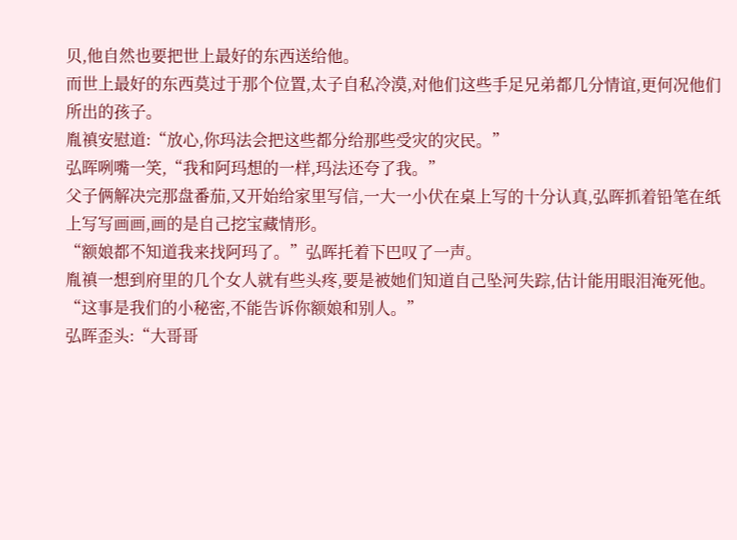贝,他自然也要把世上最好的东西送给他。
而世上最好的东西莫过于那个位置,太子自私冷漠,对他们这些手足兄弟都几分情谊,更何况他们所出的孩子。
胤禛安慰道:“放心,你玛法会把这些都分给那些受灾的灾民。”
弘晖咧嘴一笑,“我和阿玛想的一样,玛法还夸了我。”
父子俩解决完那盘番茄,又开始给家里写信,一大一小伏在桌上写的十分认真,弘晖抓着铅笔在纸上写写画画,画的是自己挖宝藏情形。
“额娘都不知道我来找阿玛了。”弘晖托着下巴叹了一声。
胤禛一想到府里的几个女人就有些头疼,要是被她们知道自己坠河失踪,估计能用眼泪淹死他。
“这事是我们的小秘密,不能告诉你额娘和别人。”
弘晖歪头:“大哥哥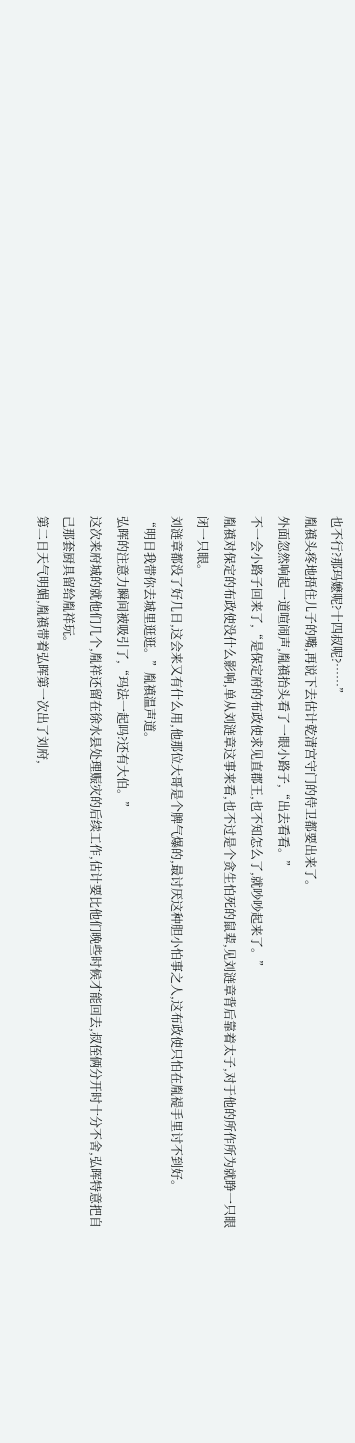也不行?那玛嬷呢?十四叔呢?……”
胤禛头疼地捂住儿子的嘴,再说下去估计乾清宫守门的侍卫都要出来了。
外面忽然响起一道喧闹声,胤禛抬头看了一眼小路子,“出去看看。”
不一会小路子回来了,“是保定府的布政使求见直郡王,也不知怎么了,就吵吵起来了。”
胤禛对保定的布政使没什么影响,单从刘涟章这事来看,也不过是个贪生怕死的鼠辈,见刘涟章背后靠着太子,对于他的所作所为就睁一只眼闭一只眼。
刘涟章都没了好几日,这会来又有什么用,他那位大哥是个脾气爆的,最讨厌这种胆小怕事之人,这布政使只怕在胤禔手里讨不到好。
“明日我带你去城里逛逛。”胤禛温声道。
弘晖的注意力瞬间被吸引了,“玛法一起吗?还有大伯。”
这次来府城的就他们几个,胤祥还留在徐水县处理赈灾的后续工作,估计要比他们晚些时候才能回去,叔侄俩分开时十分不舍,弘晖特意把自己那套厨具留给胤祥玩。
第二日天气明媚,胤禛带着弘晖第一次出了刘府,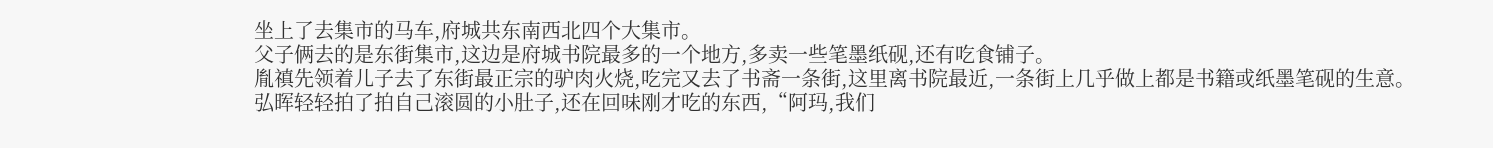坐上了去集市的马车,府城共东南西北四个大集市。
父子俩去的是东街集市,这边是府城书院最多的一个地方,多卖一些笔墨纸砚,还有吃食铺子。
胤禛先领着儿子去了东街最正宗的驴肉火烧,吃完又去了书斋一条街,这里离书院最近,一条街上几乎做上都是书籍或纸墨笔砚的生意。
弘晖轻轻拍了拍自己滚圆的小肚子,还在回味刚才吃的东西,“阿玛,我们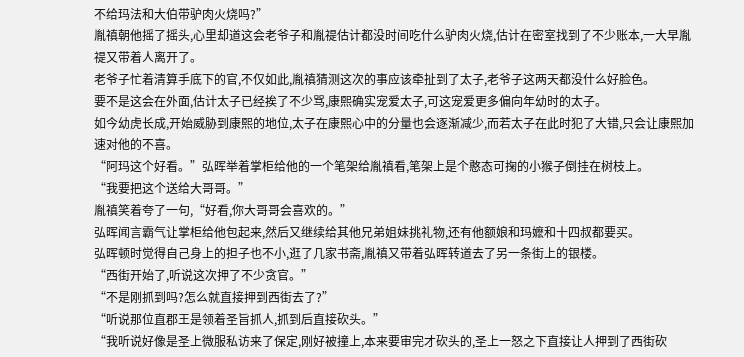不给玛法和大伯带驴肉火烧吗?”
胤禛朝他摇了摇头,心里却道这会老爷子和胤禔估计都没时间吃什么驴肉火烧,估计在密室找到了不少账本,一大早胤禔又带着人离开了。
老爷子忙着清算手底下的官,不仅如此,胤禛猜测这次的事应该牵扯到了太子,老爷子这两天都没什么好脸色。
要不是这会在外面,估计太子已经挨了不少骂,康熙确实宠爱太子,可这宠爱更多偏向年幼时的太子。
如今幼虎长成,开始威胁到康熙的地位,太子在康熙心中的分量也会逐渐减少,而若太子在此时犯了大错,只会让康熙加速对他的不喜。
“阿玛这个好看。”弘晖举着掌柜给他的一个笔架给胤禛看,笔架上是个憨态可掬的小猴子倒挂在树枝上。
“我要把这个送给大哥哥。”
胤禛笑着夸了一句,“好看,你大哥哥会喜欢的。”
弘晖闻言霸气让掌柜给他包起来,然后又继续给其他兄弟姐妹挑礼物,还有他额娘和玛嬷和十四叔都要买。
弘晖顿时觉得自己身上的担子也不小,逛了几家书斋,胤禛又带着弘晖转道去了另一条街上的银楼。
“西街开始了,听说这次押了不少贪官。”
“不是刚抓到吗?怎么就直接押到西街去了?”
“听说那位直郡王是领着圣旨抓人,抓到后直接砍头。”
“我听说好像是圣上微服私访来了保定,刚好被撞上,本来要审完才砍头的,圣上一怒之下直接让人押到了西街砍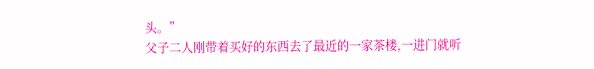头。”
父子二人刚带着买好的东西去了最近的一家茶楼,一进门就听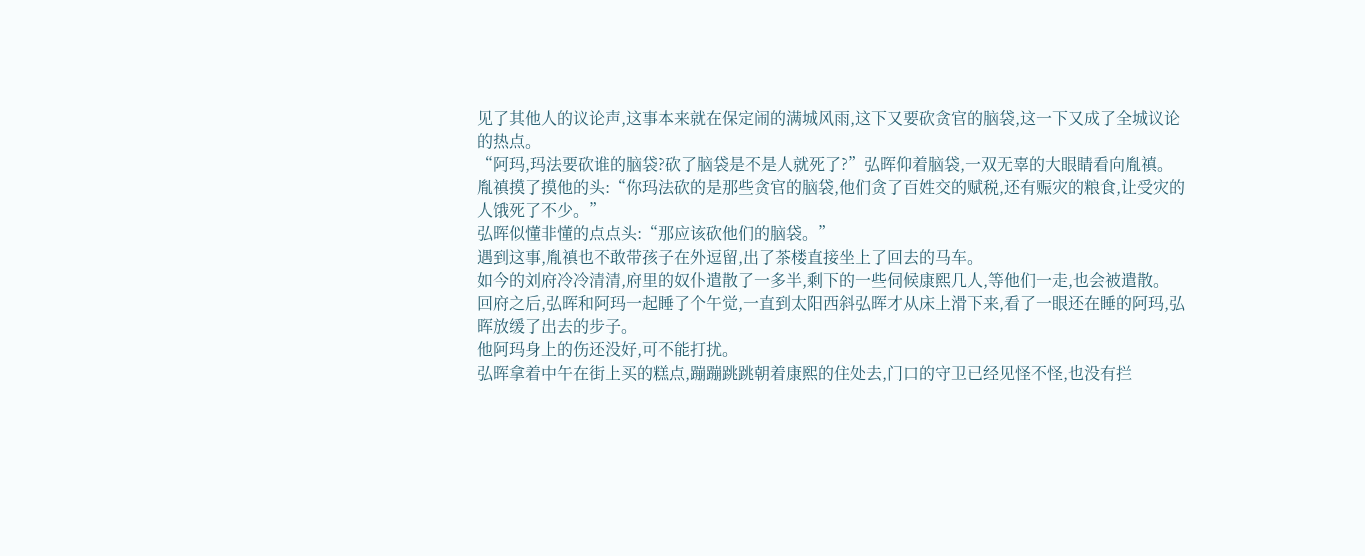见了其他人的议论声,这事本来就在保定闹的满城风雨,这下又要砍贪官的脑袋,这一下又成了全城议论的热点。
“阿玛,玛法要砍谁的脑袋?砍了脑袋是不是人就死了?”弘晖仰着脑袋,一双无辜的大眼睛看向胤禛。
胤禛摸了摸他的头:“你玛法砍的是那些贪官的脑袋,他们贪了百姓交的赋税,还有赈灾的粮食,让受灾的人饿死了不少。”
弘晖似懂非懂的点点头:“那应该砍他们的脑袋。”
遇到这事,胤禛也不敢带孩子在外逗留,出了茶楼直接坐上了回去的马车。
如今的刘府冷冷清清,府里的奴仆遣散了一多半,剩下的一些伺候康熙几人,等他们一走,也会被遣散。
回府之后,弘晖和阿玛一起睡了个午觉,一直到太阳西斜弘晖才从床上滑下来,看了一眼还在睡的阿玛,弘晖放缓了出去的步子。
他阿玛身上的伤还没好,可不能打扰。
弘晖拿着中午在街上买的糕点,蹦蹦跳跳朝着康熙的住处去,门口的守卫已经见怪不怪,也没有拦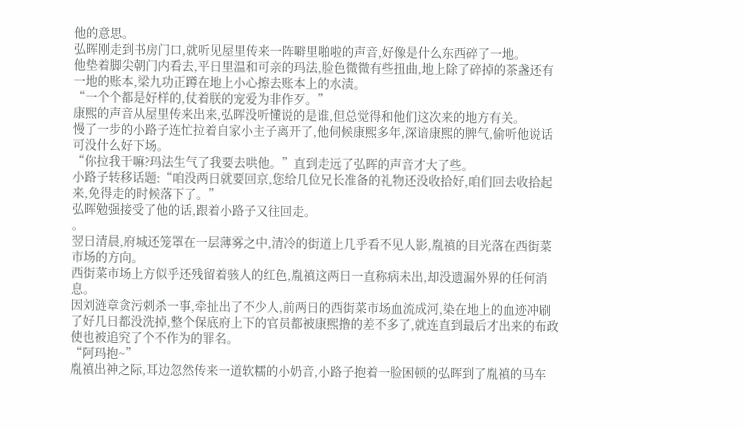他的意思。
弘晖刚走到书房门口,就听见屋里传来一阵噼里啪啦的声音,好像是什么东西碎了一地。
他垫着脚尖朝门内看去,平日里温和可亲的玛法,脸色微微有些扭曲,地上除了碎掉的茶盏还有一地的账本,梁九功正蹲在地上小心擦去账本上的水渍。
“一个个都是好样的,仗着朕的宠爱为非作歹。”
康熙的声音从屋里传来出来,弘晖没听懂说的是谁,但总觉得和他们这次来的地方有关。
慢了一步的小路子连忙拉着自家小主子离开了,他伺候康熙多年,深谙康熙的脾气,偷听他说话可没什么好下场。
“你拉我干嘛?玛法生气了我要去哄他。”直到走远了弘晖的声音才大了些。
小路子转移话题:“咱没两日就要回京,您给几位兄长准备的礼物还没收拾好,咱们回去收拾起来,免得走的时候落下了。”
弘晖勉强接受了他的话,跟着小路子又往回走。
。
翌日清晨,府城还笼罩在一层薄雾之中,清冷的街道上几乎看不见人影,胤禛的目光落在西街菜市场的方向。
西街菜市场上方似乎还残留着骇人的红色,胤禛这两日一直称病未出,却没遗漏外界的任何消息。
因刘涟章贪污刺杀一事,牵扯出了不少人,前两日的西街菜市场血流成河,染在地上的血迹冲刷了好几日都没洗掉,整个保底府上下的官员都被康熙撸的差不多了,就连直到最后才出来的布政使也被追究了个不作为的罪名。
“阿玛抱~”
胤禛出神之际,耳边忽然传来一道软糯的小奶音,小路子抱着一脸困顿的弘晖到了胤禛的马车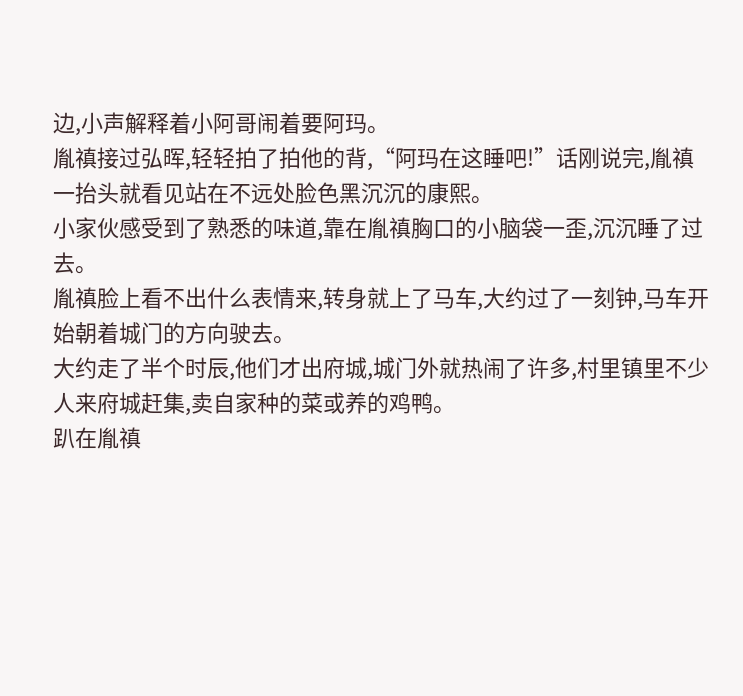边,小声解释着小阿哥闹着要阿玛。
胤禛接过弘晖,轻轻拍了拍他的背,“阿玛在这睡吧!”话刚说完,胤禛一抬头就看见站在不远处脸色黑沉沉的康熙。
小家伙感受到了熟悉的味道,靠在胤禛胸口的小脑袋一歪,沉沉睡了过去。
胤禛脸上看不出什么表情来,转身就上了马车,大约过了一刻钟,马车开始朝着城门的方向驶去。
大约走了半个时辰,他们才出府城,城门外就热闹了许多,村里镇里不少人来府城赶集,卖自家种的菜或养的鸡鸭。
趴在胤禛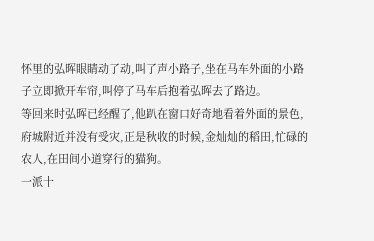怀里的弘晖眼睛动了动,叫了声小路子,坐在马车外面的小路子立即掀开车帘,叫停了马车后抱着弘晖去了路边。
等回来时弘晖已经醒了,他趴在窗口好奇地看着外面的景色,府城附近并没有受灾,正是秋收的时候,金灿灿的稻田,忙碌的农人,在田间小道穿行的猫狗。
一派十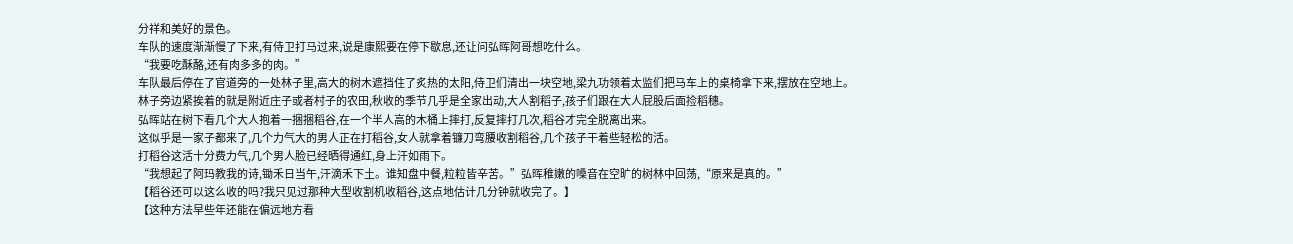分祥和美好的景色。
车队的速度渐渐慢了下来,有侍卫打马过来,说是康熙要在停下歇息,还让问弘晖阿哥想吃什么。
“我要吃酥酪,还有肉多多的肉。”
车队最后停在了官道旁的一处林子里,高大的树木遮挡住了炙热的太阳,侍卫们清出一块空地,梁九功领着太监们把马车上的桌椅拿下来,摆放在空地上。
林子旁边紧挨着的就是附近庄子或者村子的农田,秋收的季节几乎是全家出动,大人割稻子,孩子们跟在大人屁股后面捡稻穗。
弘晖站在树下看几个大人抱着一捆捆稻谷,在一个半人高的木桶上摔打,反复摔打几次,稻谷才完全脱离出来。
这似乎是一家子都来了,几个力气大的男人正在打稻谷,女人就拿着镰刀弯腰收割稻谷,几个孩子干着些轻松的活。
打稻谷这活十分费力气,几个男人脸已经晒得通红,身上汗如雨下。
“我想起了阿玛教我的诗,锄禾日当午,汗滴禾下土。谁知盘中餐,粒粒皆辛苦。”弘晖稚嫩的嗓音在空旷的树林中回荡,“原来是真的。”
【稻谷还可以这么收的吗?我只见过那种大型收割机收稻谷,这点地估计几分钟就收完了。】
【这种方法早些年还能在偏远地方看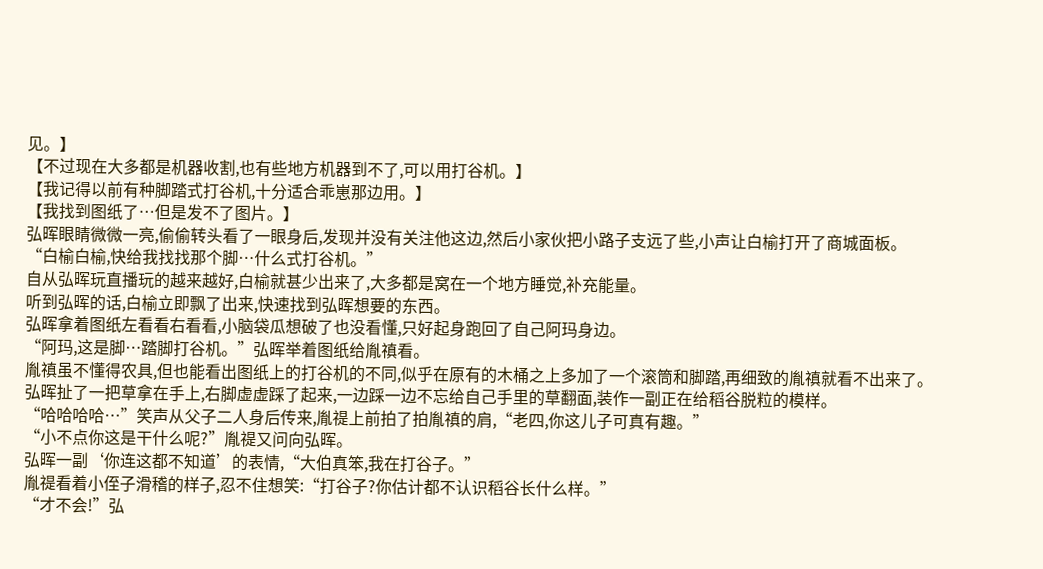见。】
【不过现在大多都是机器收割,也有些地方机器到不了,可以用打谷机。】
【我记得以前有种脚踏式打谷机,十分适合乖崽那边用。】
【我找到图纸了…但是发不了图片。】
弘晖眼睛微微一亮,偷偷转头看了一眼身后,发现并没有关注他这边,然后小家伙把小路子支远了些,小声让白榆打开了商城面板。
“白榆白榆,快给我找找那个脚…什么式打谷机。”
自从弘晖玩直播玩的越来越好,白榆就甚少出来了,大多都是窝在一个地方睡觉,补充能量。
听到弘晖的话,白榆立即飘了出来,快速找到弘晖想要的东西。
弘晖拿着图纸左看看右看看,小脑袋瓜想破了也没看懂,只好起身跑回了自己阿玛身边。
“阿玛,这是脚…踏脚打谷机。”弘晖举着图纸给胤禛看。
胤禛虽不懂得农具,但也能看出图纸上的打谷机的不同,似乎在原有的木桶之上多加了一个滚筒和脚踏,再细致的胤禛就看不出来了。
弘晖扯了一把草拿在手上,右脚虚虚踩了起来,一边踩一边不忘给自己手里的草翻面,装作一副正在给稻谷脱粒的模样。
“哈哈哈哈…”笑声从父子二人身后传来,胤禔上前拍了拍胤禛的肩,“老四,你这儿子可真有趣。”
“小不点你这是干什么呢?”胤禔又问向弘晖。
弘晖一副‘你连这都不知道’的表情,“大伯真笨,我在打谷子。”
胤禔看着小侄子滑稽的样子,忍不住想笑:“打谷子?你估计都不认识稻谷长什么样。”
“才不会!”弘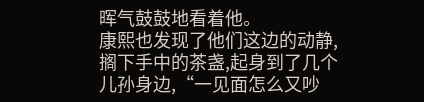晖气鼓鼓地看着他。
康熙也发现了他们这边的动静,搁下手中的茶盏,起身到了几个儿孙身边,“一见面怎么又吵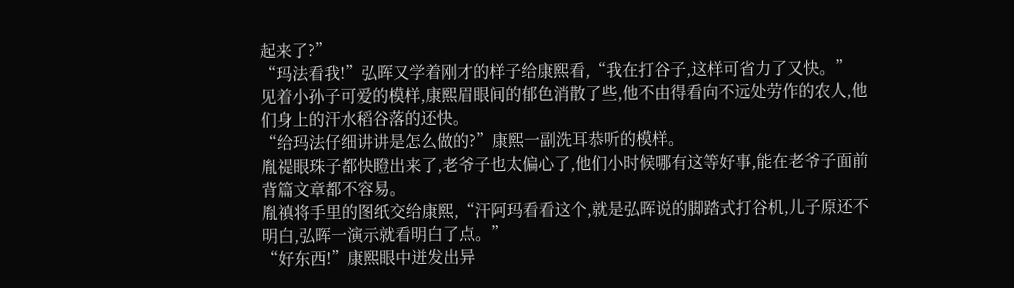起来了?”
“玛法看我!”弘晖又学着刚才的样子给康熙看,“我在打谷子,这样可省力了又快。”
见着小孙子可爱的模样,康熙眉眼间的郁色消散了些,他不由得看向不远处劳作的农人,他们身上的汗水稻谷落的还快。
“给玛法仔细讲讲是怎么做的?”康熙一副洗耳恭听的模样。
胤禔眼珠子都快瞪出来了,老爷子也太偏心了,他们小时候哪有这等好事,能在老爷子面前背篇文章都不容易。
胤禛将手里的图纸交给康熙,“汗阿玛看看这个,就是弘晖说的脚踏式打谷机,儿子原还不明白,弘晖一演示就看明白了点。”
“好东西!”康熙眼中迸发出异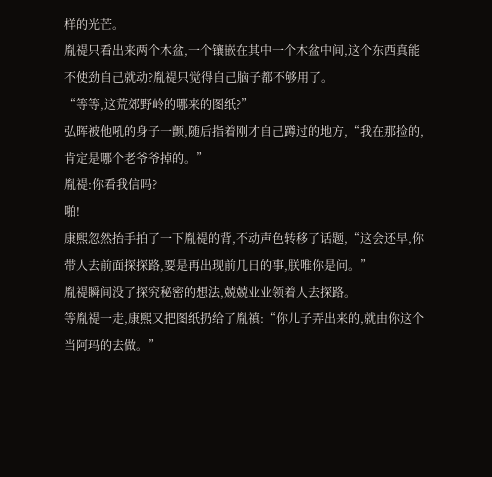样的光芒。
胤禔只看出来两个木盆,一个镶嵌在其中一个木盆中间,这个东西真能不使劲自己就动?胤禔只觉得自己脑子都不够用了。
“等等,这荒郊野岭的哪来的图纸?”
弘晖被他吼的身子一颤,随后指着刚才自己蹲过的地方,“我在那捡的,肯定是哪个老爷爷掉的。”
胤禔:你看我信吗?
啪!
康熙忽然抬手拍了一下胤禔的背,不动声色转移了话题,“这会还早,你带人去前面探探路,要是再出现前几日的事,朕唯你是问。”
胤禔瞬间没了探究秘密的想法,兢兢业业领着人去探路。
等胤禔一走,康熙又把图纸扔给了胤禛:“你儿子弄出来的,就由你这个当阿玛的去做。”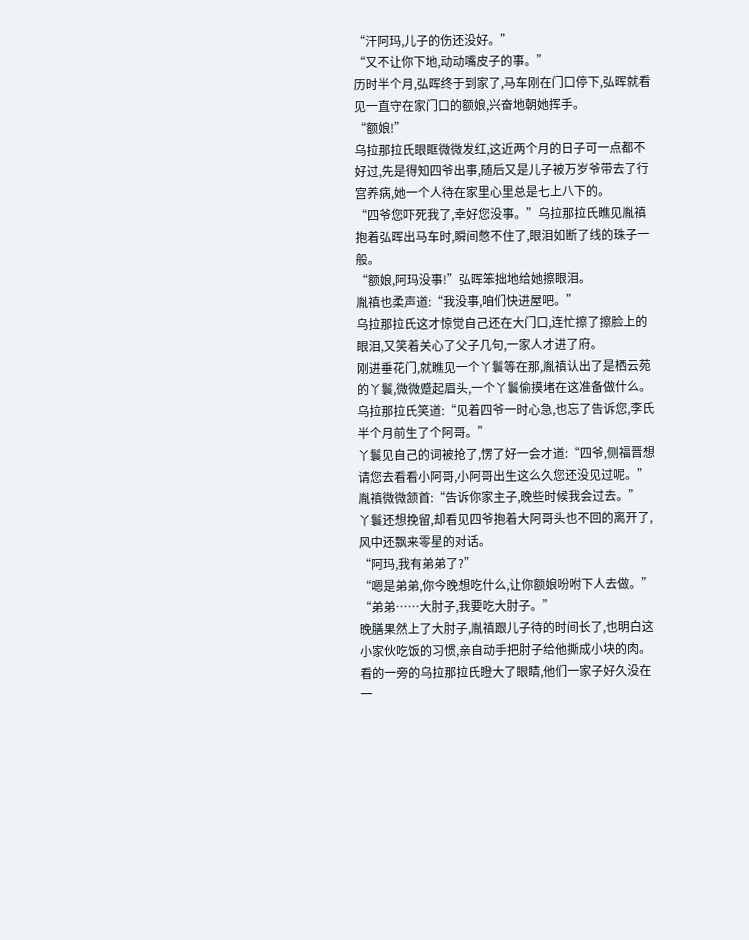“汗阿玛,儿子的伤还没好。”
“又不让你下地,动动嘴皮子的事。”
历时半个月,弘晖终于到家了,马车刚在门口停下,弘晖就看见一直守在家门口的额娘,兴奋地朝她挥手。
“额娘!”
乌拉那拉氏眼眶微微发红,这近两个月的日子可一点都不好过,先是得知四爷出事,随后又是儿子被万岁爷带去了行宫养病,她一个人待在家里心里总是七上八下的。
“四爷您吓死我了,幸好您没事。”乌拉那拉氏瞧见胤禛抱着弘晖出马车时,瞬间憋不住了,眼泪如断了线的珠子一般。
“额娘,阿玛没事!”弘晖笨拙地给她擦眼泪。
胤禛也柔声道:“我没事,咱们快进屋吧。”
乌拉那拉氏这才惊觉自己还在大门口,连忙擦了擦脸上的眼泪,又笑着关心了父子几句,一家人才进了府。
刚进垂花门,就瞧见一个丫鬟等在那,胤禛认出了是栖云苑的丫鬟,微微蹙起眉头,一个丫鬟偷摸堵在这准备做什么。
乌拉那拉氏笑道:“见着四爷一时心急,也忘了告诉您,李氏半个月前生了个阿哥。”
丫鬟见自己的词被抢了,愣了好一会才道:“四爷,侧福晋想请您去看看小阿哥,小阿哥出生这么久您还没见过呢。”
胤禛微微颔首:“告诉你家主子,晚些时候我会过去。”
丫鬟还想挽留,却看见四爷抱着大阿哥头也不回的离开了,风中还飘来零星的对话。
“阿玛,我有弟弟了?”
“嗯是弟弟,你今晚想吃什么,让你额娘吩咐下人去做。”
“弟弟……大肘子,我要吃大肘子。”
晚膳果然上了大肘子,胤禛跟儿子待的时间长了,也明白这小家伙吃饭的习惯,亲自动手把肘子给他撕成小块的肉。
看的一旁的乌拉那拉氏瞪大了眼睛,他们一家子好久没在一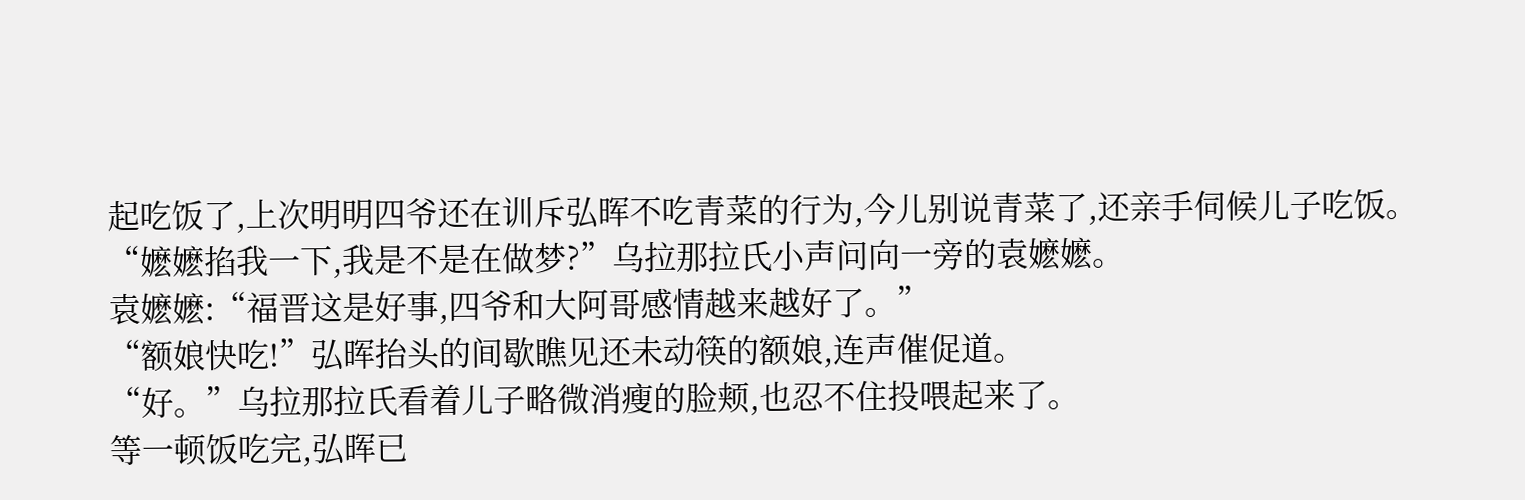起吃饭了,上次明明四爷还在训斥弘晖不吃青菜的行为,今儿别说青菜了,还亲手伺候儿子吃饭。
“嬷嬷掐我一下,我是不是在做梦?”乌拉那拉氏小声问向一旁的袁嬷嬷。
袁嬷嬷:“福晋这是好事,四爷和大阿哥感情越来越好了。”
“额娘快吃!”弘晖抬头的间歇瞧见还未动筷的额娘,连声催促道。
“好。”乌拉那拉氏看着儿子略微消瘦的脸颊,也忍不住投喂起来了。
等一顿饭吃完,弘晖已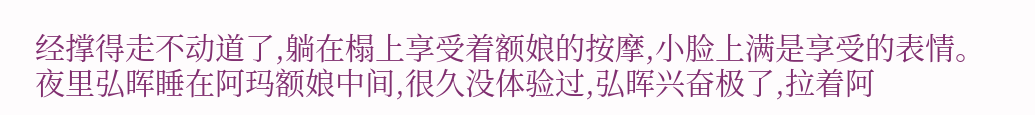经撑得走不动道了,躺在榻上享受着额娘的按摩,小脸上满是享受的表情。
夜里弘晖睡在阿玛额娘中间,很久没体验过,弘晖兴奋极了,拉着阿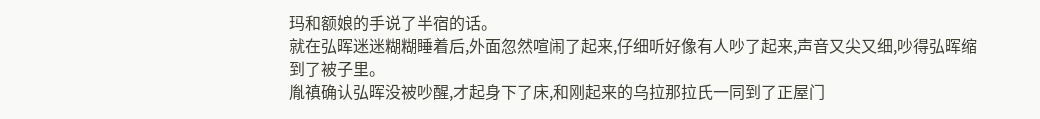玛和额娘的手说了半宿的话。
就在弘晖迷迷糊糊睡着后,外面忽然喧闹了起来,仔细听好像有人吵了起来,声音又尖又细,吵得弘晖缩到了被子里。
胤禛确认弘晖没被吵醒,才起身下了床,和刚起来的乌拉那拉氏一同到了正屋门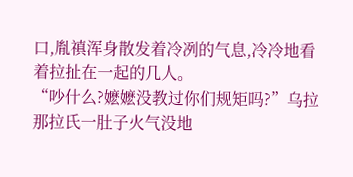口,胤禛浑身散发着冷冽的气息,冷冷地看着拉扯在一起的几人。
“吵什么?嬷嬷没教过你们规矩吗?”乌拉那拉氏一肚子火气没地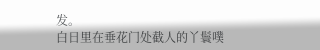发。
白日里在垂花门处截人的丫鬟噗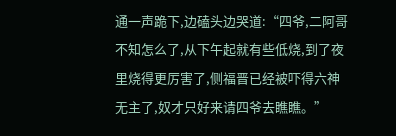通一声跪下,边磕头边哭道:“四爷,二阿哥不知怎么了,从下午起就有些低烧,到了夜里烧得更厉害了,侧福晋已经被吓得六神无主了,奴才只好来请四爷去瞧瞧。”